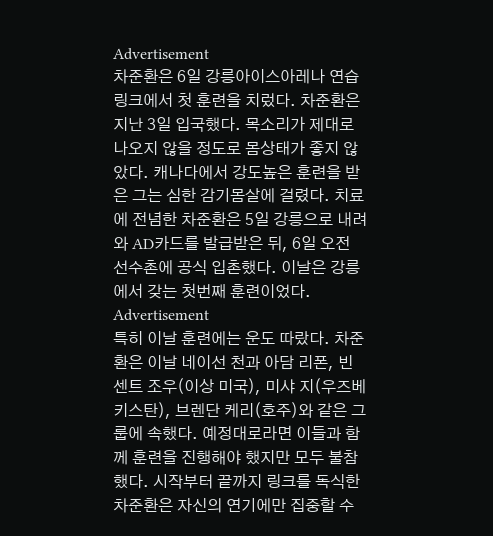Advertisement
차준환은 6일 강릉아이스아레나 연습링크에서 첫 훈련을 치렀다. 차준환은 지난 3일 입국했다. 목소리가 제대로 나오지 않을 정도로 몸상태가 좋지 않았다. 캐나다에서 강도높은 훈련을 받은 그는 심한 감기몸살에 걸렸다. 치료에 전념한 차준환은 5일 강릉으로 내려와 AD카드를 발급받은 뒤, 6일 오전 선수촌에 공식 입촌했다. 이날은 강릉에서 갖는 첫번째 훈련이었다.
Advertisement
특히 이날 훈련에는 운도 따랐다. 차준환은 이날 네이선 천과 아담 리폰, 빈센트 조우(이상 미국), 미샤 지(우즈베키스탄), 브렌단 케리(호주)와 같은 그룹에 속했다. 예정대로라면 이들과 함께 훈련을 진행해야 했지만 모두 불참했다. 시작부터 끝까지 링크를 독식한 차준환은 자신의 연기에만 집중할 수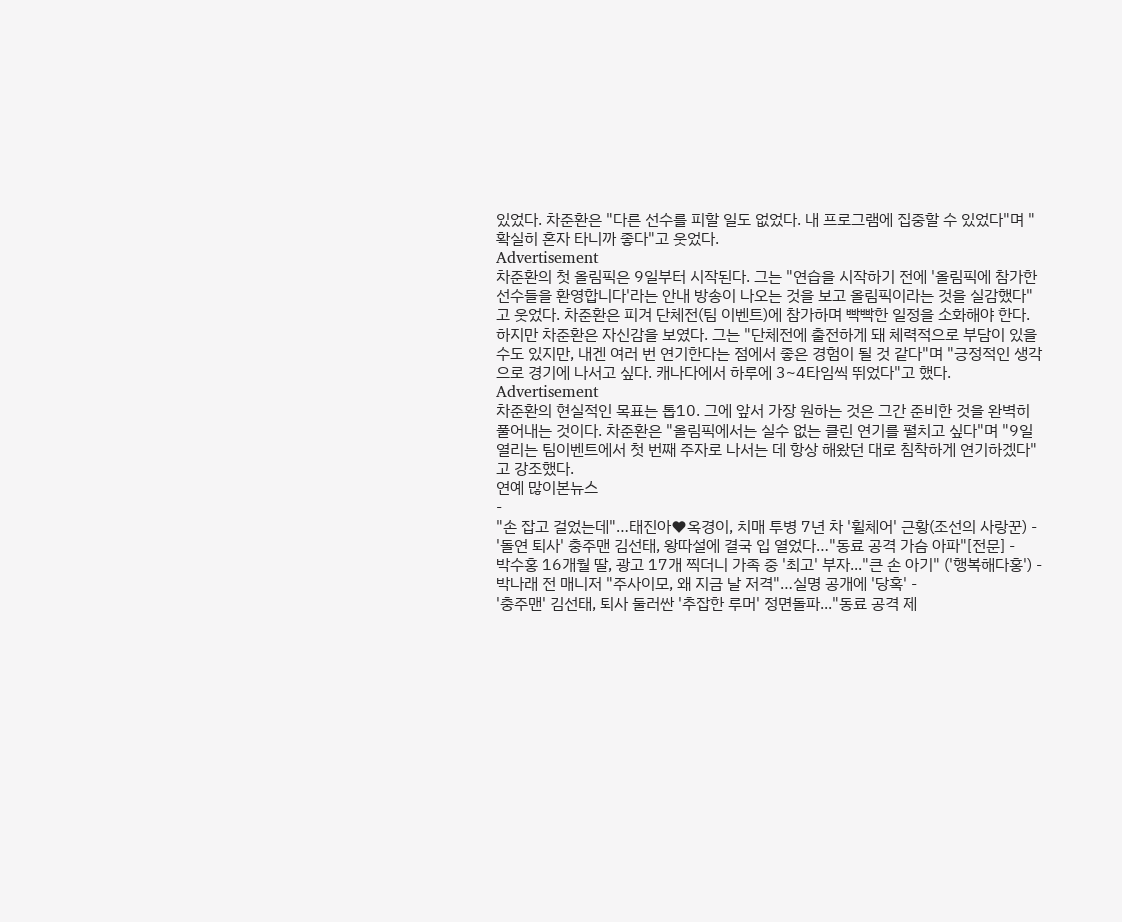있었다. 차준환은 "다른 선수를 피할 일도 없었다. 내 프로그램에 집중할 수 있었다"며 "확실히 혼자 타니까 좋다"고 웃었다.
Advertisement
차준환의 첫 올림픽은 9일부터 시작된다. 그는 "연습을 시작하기 전에 '올림픽에 참가한 선수들을 환영합니다'라는 안내 방송이 나오는 것을 보고 올림픽이라는 것을 실감했다"고 웃었다. 차준환은 피겨 단체전(팀 이벤트)에 참가하며 빡빡한 일정을 소화해야 한다. 하지만 차준환은 자신감을 보였다. 그는 "단체전에 출전하게 돼 체력적으로 부담이 있을 수도 있지만, 내겐 여러 번 연기한다는 점에서 좋은 경험이 될 것 같다"며 "긍정적인 생각으로 경기에 나서고 싶다. 캐나다에서 하루에 3~4타임씩 뛰었다"고 했다.
Advertisement
차준환의 현실적인 목표는 톱10. 그에 앞서 가장 원하는 것은 그간 준비한 것을 완벽히 풀어내는 것이다. 차준환은 "올림픽에서는 실수 없는 클린 연기를 펼치고 싶다"며 "9일 열리는 팀이벤트에서 첫 번째 주자로 나서는 데 항상 해왔던 대로 침착하게 연기하겠다"고 강조했다.
연예 많이본뉴스
-
"손 잡고 걸었는데"…태진아♥옥경이, 치매 투병 7년 차 '휠체어' 근황(조선의 사랑꾼) -
'돌연 퇴사' 충주맨 김선태, 왕따설에 결국 입 열었다…"동료 공격 가슴 아파"[전문] -
박수홍 16개월 딸, 광고 17개 찍더니 가족 중 '최고' 부자..."큰 손 아기" ('행복해다홍') -
박나래 전 매니저 "주사이모, 왜 지금 날 저격"…실명 공개에 '당혹' -
'충주맨' 김선태, 퇴사 둘러싼 '추잡한 루머' 정면돌파..."동료 공격 제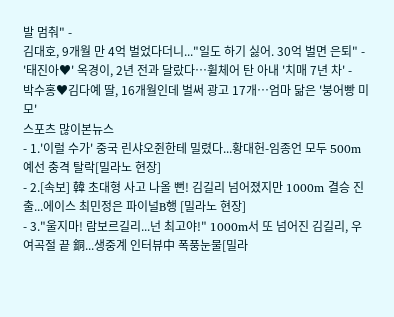발 멈춰" -
김대호, 9개월 만 4억 벌었다더니..."일도 하기 싫어. 30억 벌면 은퇴" -
'태진아♥' 옥경이, 2년 전과 달랐다…휠체어 탄 아내 '치매 7년 차' -
박수홍♥김다예 딸, 16개월인데 벌써 광고 17개…엄마 닮은 '붕어빵 미모'
스포츠 많이본뉴스
- 1.'이럴 수가' 중국 린샤오쥔한테 밀렸다...황대헌-임종언 모두 500m 예선 충격 탈락[밀라노 현장]
- 2.[속보] 韓 초대형 사고 나올 뻔! 김길리 넘어졌지만 1000m 결승 진출...에이스 최민정은 파이널B행 [밀라노 현장]
- 3."울지마! 람보르길리...넌 최고야!" 1000m서 또 넘어진 김길리, 우여곡절 끝 銅...생중계 인터뷰中 폭풍눈물[밀라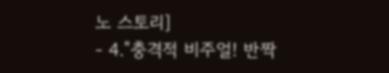노 스토리]
- 4."충격적 비주얼! 반짝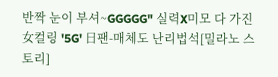반짝 눈이 부셔~GGGGG" 실력X미모 다 가진 女컬링 '5G' 日팬-매체도 난리법석[밀라노 스토리]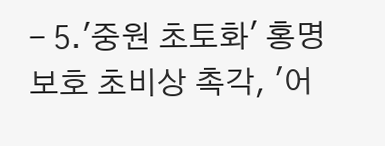- 5.'중원 초토화' 홍명보호 초비상 촉각, '어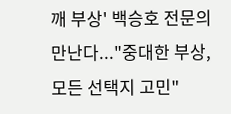깨 부상' 백승호 전문의 만난다..."중대한 부상, 모든 선택지 고민"